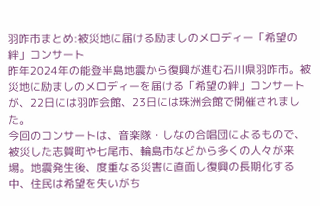羽咋市まとめ:被災地に届ける励ましのメロディー「希望の絆」コンサート
昨年2024年の能登半島地震から復興が進む石川県羽咋市。被災地に励ましのメロディーを届ける「希望の絆」コンサートが、22日には羽咋会館、23日には珠洲会館で開催されました。
今回のコンサートは、音楽隊・しなの合唱団によるもので、被災した志賀町や七尾市、輪島市などから多くの人々が来場。地震発生後、度重なる災害に直面し復興の長期化する中、住民は希望を失いがち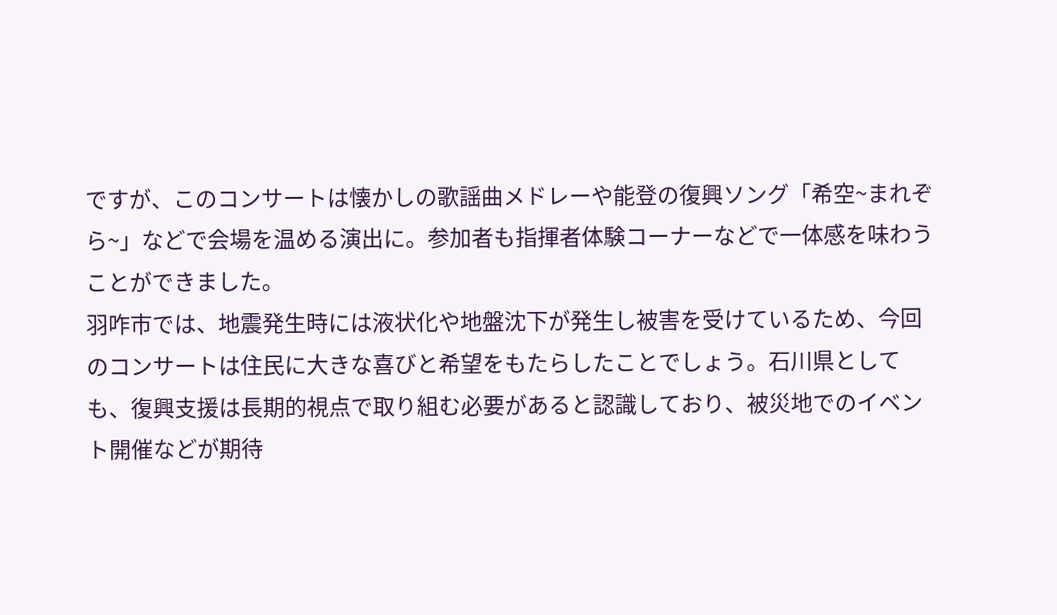ですが、このコンサートは懐かしの歌謡曲メドレーや能登の復興ソング「希空~まれぞら~」などで会場を温める演出に。参加者も指揮者体験コーナーなどで一体感を味わうことができました。
羽咋市では、地震発生時には液状化や地盤沈下が発生し被害を受けているため、今回のコンサートは住民に大きな喜びと希望をもたらしたことでしょう。石川県としても、復興支援は長期的視点で取り組む必要があると認識しており、被災地でのイベント開催などが期待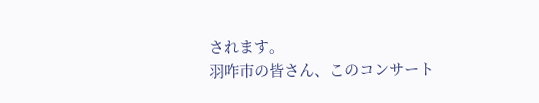されます。
羽咋市の皆さん、このコンサート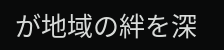が地域の絆を深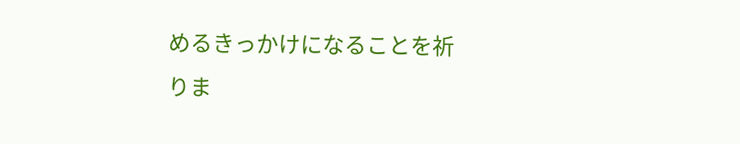めるきっかけになることを祈りま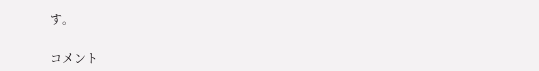す。


コメント